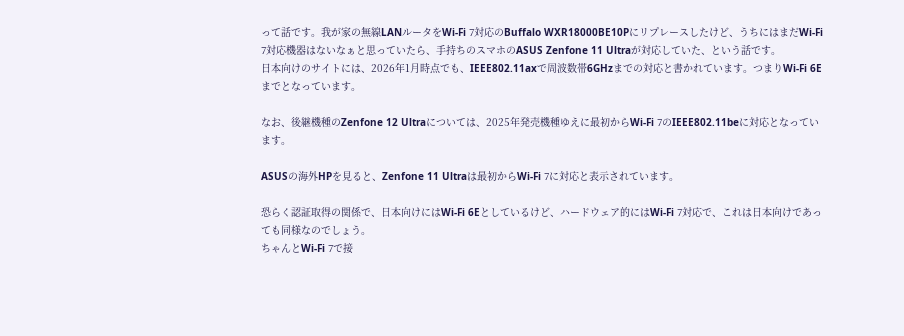って話です。我が家の無線LANルータをWi-Fi 7対応のBuffalo WXR18000BE10Pにリプレースしたけど、うちにはまだWi-Fi 7対応機器はないなぁと思っていたら、手持ちのスマホのASUS Zenfone 11 Ultraが対応していた、という話です。
日本向けのサイトには、2026年1月時点でも、IEEE802.11axで周波数帯6GHzまでの対応と書かれています。つまりWi-Fi 6Eまでとなっています。

なお、後継機種のZenfone 12 Ultraについては、2025年発売機種ゆえに最初からWi-Fi 7のIEEE802.11beに対応となっています。

ASUSの海外HPを見ると、Zenfone 11 Ultraは最初からWi-Fi 7に対応と表示されています。

恐らく認証取得の関係で、日本向けにはWi-Fi 6Eとしているけど、ハードウェア的にはWi-Fi 7対応で、これは日本向けであっても同様なのでしょう。
ちゃんとWi-Fi 7で接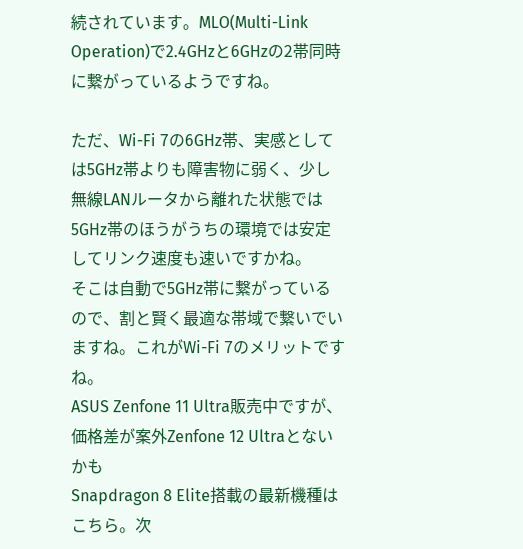続されています。MLO(Multi-Link Operation)で2.4GHzと6GHzの2帯同時に繋がっているようですね。

ただ、Wi-Fi 7の6GHz帯、実感としては5GHz帯よりも障害物に弱く、少し無線LANルータから離れた状態では5GHz帯のほうがうちの環境では安定してリンク速度も速いですかね。
そこは自動で5GHz帯に繋がっているので、割と賢く最適な帯域で繋いでいますね。これがWi-Fi 7のメリットですね。
ASUS Zenfone 11 Ultra販売中ですが、価格差が案外Zenfone 12 Ultraとないかも
Snapdragon 8 Elite搭載の最新機種はこちら。次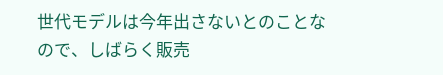世代モデルは今年出さないとのことなので、しばらく販売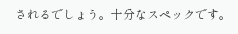されるでしょう。十分なスペックです。